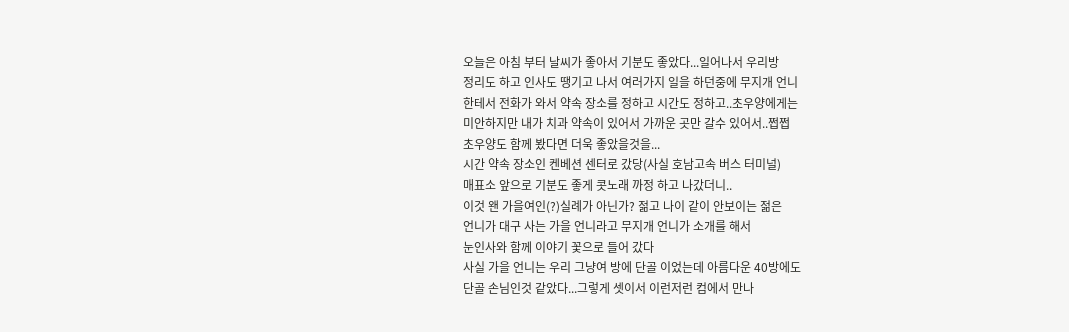오늘은 아침 부터 날씨가 좋아서 기분도 좋았다...일어나서 우리방
정리도 하고 인사도 땡기고 나서 여러가지 일을 하던중에 무지개 언니
한테서 전화가 와서 약속 장소를 정하고 시간도 정하고..초우양에게는
미안하지만 내가 치과 약속이 있어서 가까운 곳만 갈수 있어서..쩝쩝
초우양도 함께 봤다면 더욱 좋았을것을...
시간 약속 장소인 켄베션 센터로 갔당(사실 호남고속 버스 터미널)
매표소 앞으로 기분도 좋게 콧노래 까정 하고 나갔더니..
이것 왠 가을여인(?)실례가 아닌가? 젊고 나이 같이 안보이는 젊은
언니가 대구 사는 가을 언니라고 무지개 언니가 소개를 해서
눈인사와 함께 이야기 꽃으로 들어 갔다
사실 가을 언니는 우리 그냥여 방에 단골 이었는데 아름다운 40방에도
단골 손님인것 같았다...그렇게 셋이서 이런저런 컴에서 만나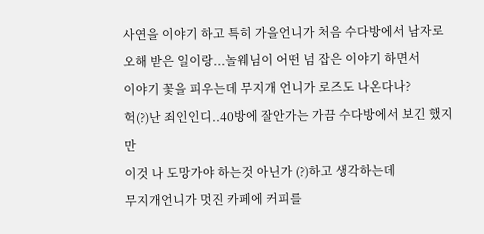사연을 이야기 하고 특히 가을언니가 처음 수다방에서 남자로
오해 받은 일이랑...놀웨님이 어떤 넘 잡은 이야기 하면서
이야기 꽃을 피우는데 무지개 언니가 로즈도 나온다나?
헉(?)난 죄인인디..40방에 잘안가는 가끔 수다방에서 보긴 했지만
이것 나 도망가야 하는것 아닌가 (?)하고 생각하는데
무지개언니가 멋진 카페에 커피를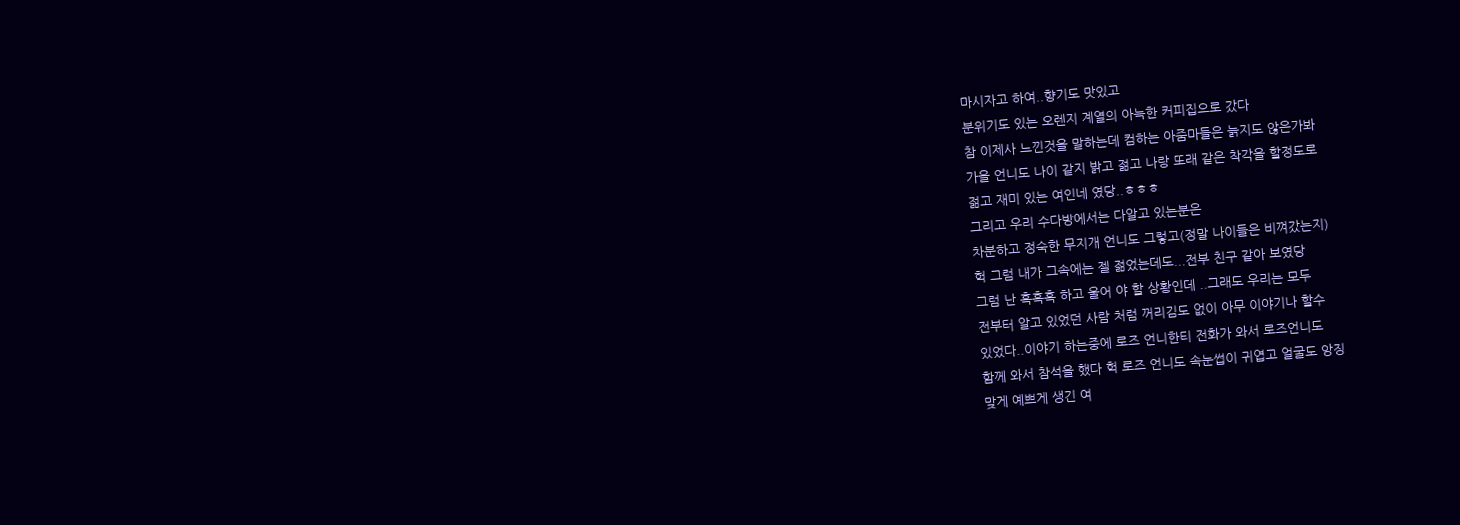마시자고 하여..향기도 맛있고
분위기도 있는 오렌지 계열의 아늑한 커피집으로 갔다
참 이제사 느낀것을 말하는데 컴하는 아줌마들은 늙지도 않은가봐
가을 언니도 나이 같지 밝고 젊고 나랑 또래 같은 착각을 할정도로
젊고 재미 있는 여인네 였당..ㅎㅎㅎ
그리고 우리 수다방에서는 다알고 있는분은
차분하고 정숙한 무지개 언니도 그렇고(정말 나이들은 비껴갔는지)
헉 그럼 내가 그속에는 젤 젊었는데도...전부 친구 같아 보였당
그럼 난 흑흑흑 하고 울어 야 할 상황인데 ..그래도 우리는 모두
전부터 알고 있었던 사람 처럼 꺼리김도 없이 아무 이야기나 할수
있었다..이야기 하는중에 로즈 언니한티 전화가 와서 로즈언니도
함께 와서 참석을 했다 헉 로즈 언니도 속눈썹이 귀엽고 얼굴도 앙징
맞게 예쁘게 생긴 여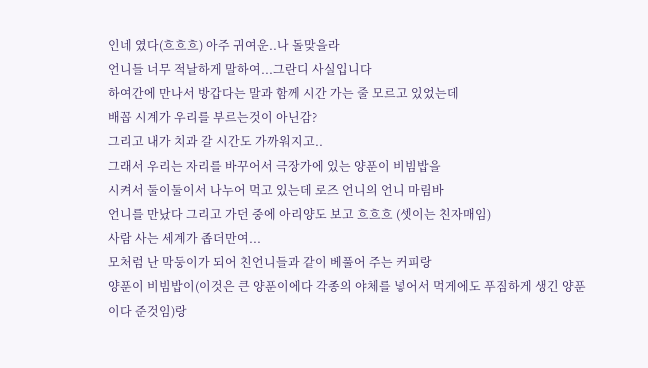인네 였다(흐흐흐) 아주 귀여운..나 돌맞을라
언니들 너무 적날하게 말하여...그란디 사실입니다
하여간에 만나서 방갑다는 말과 함께 시간 가는 줄 모르고 있었는데
배꼽 시계가 우리를 부르는것이 아닌감?
그리고 내가 치과 갈 시간도 가까워지고..
그래서 우리는 자리를 바꾸어서 극장가에 있는 양푼이 비빔밥을
시켜서 둘이둘이서 나누어 먹고 있는데 로즈 언니의 언니 마림바
언니를 만났다 그리고 가던 중에 아리양도 보고 흐흐흐 (셋이는 친자매임)
사람 사는 세계가 좁더만여...
모처럼 난 막둥이가 되어 친언니들과 같이 베풀어 주는 커피랑
양푼이 비빔밥이(이것은 큰 양푼이에다 각종의 야체를 넣어서 먹게에도 푸짐하게 생긴 양푼이다 준것임)랑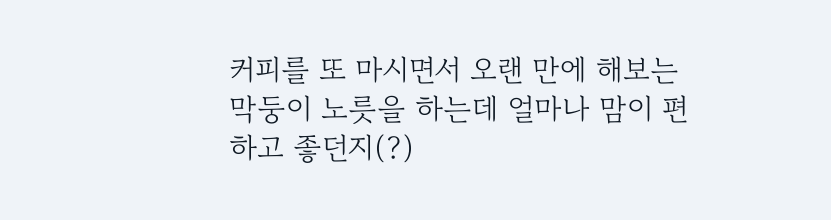커피를 또 마시면서 오랜 만에 해보는
막둥이 노릇을 하는데 얼마나 맘이 편하고 좋던지(?)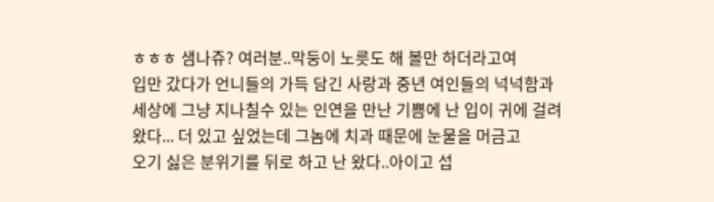ㅎㅎㅎ 샘나쥬? 여러분..막둥이 노릇도 해 볼만 하더라고여
입만 갔다가 언니들의 가득 담긴 사랑과 중년 여인들의 넉넉함과
세상에 그냥 지나칠수 있는 인연을 만난 기쁨에 난 입이 귀에 걸려
왔다... 더 있고 싶었는데 그놈에 치과 때문에 눈물을 머금고
오기 싫은 분위기를 뒤로 하고 난 왔다..아이고 섭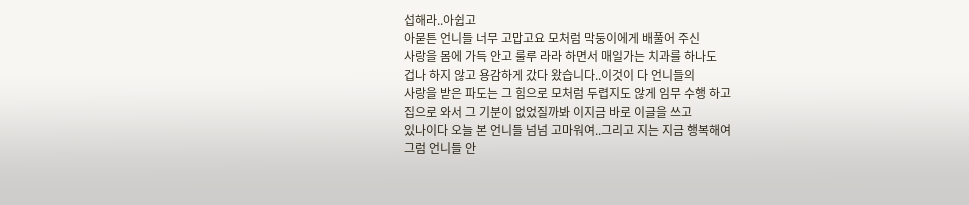섭해라..아쉽고
아묻튼 언니들 너무 고맙고요 모처럼 막둥이에게 배풀어 주신
사랑을 몸에 가득 안고 룰루 라라 하면서 매일가는 치과를 하나도
겁나 하지 않고 용감하게 갔다 왔습니다..이것이 다 언니들의
사랑을 받은 파도는 그 힘으로 모처럼 두렵지도 않게 임무 수행 하고
집으로 와서 그 기분이 없었질까봐 이지금 바로 이글을 쓰고
있나이다 오늘 본 언니들 넘넘 고마워여..그리고 지는 지금 행복해여
그럼 언니들 안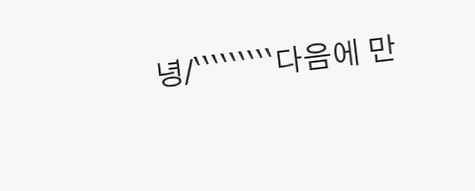녕/`````````다음에 만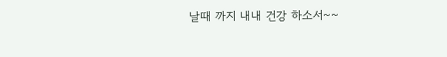날때 까지 내내 건강 하소서~~